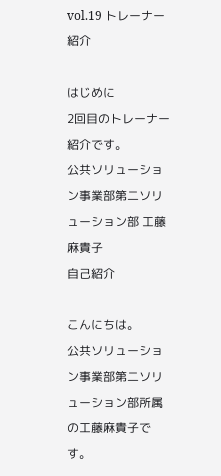vol.19 トレーナー紹介

はじめに
2回目のトレーナー紹介です。
公共ソリューション事業部第二ソリューション部 工藤麻貴子
自己紹介

こんにちは。
公共ソリューション事業部第二ソリューション部所属の工藤麻貴子です。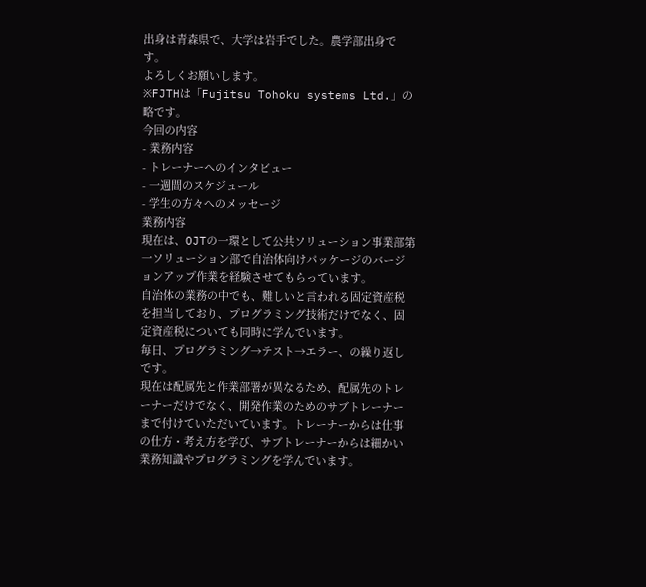出身は青森県で、大学は岩手でした。農学部出身です。
よろしくお願いします。
※FJTHは「Fujitsu Tohoku systems Ltd.」の略です。
今回の内容
- 業務内容
- トレーナーへのインタビュー
- 一週間のスケジュール
- 学生の方々へのメッセージ
業務内容
現在は、OJTの一環として公共ソリューション事業部第一ソリューション部で自治体向けパッケージのバージョンアップ作業を経験させてもらっています。
自治体の業務の中でも、難しいと言われる固定資産税を担当しており、プログラミング技術だけでなく、固定資産税についても同時に学んでいます。
毎日、プログラミング→テスト→エラー、の繰り返しです。
現在は配属先と作業部署が異なるため、配属先のトレーナーだけでなく、開発作業のためのサブトレーナーまで付けていただいています。トレーナーからは仕事の仕方・考え方を学び、サブトレーナーからは細かい業務知識やプログラミングを学んでいます。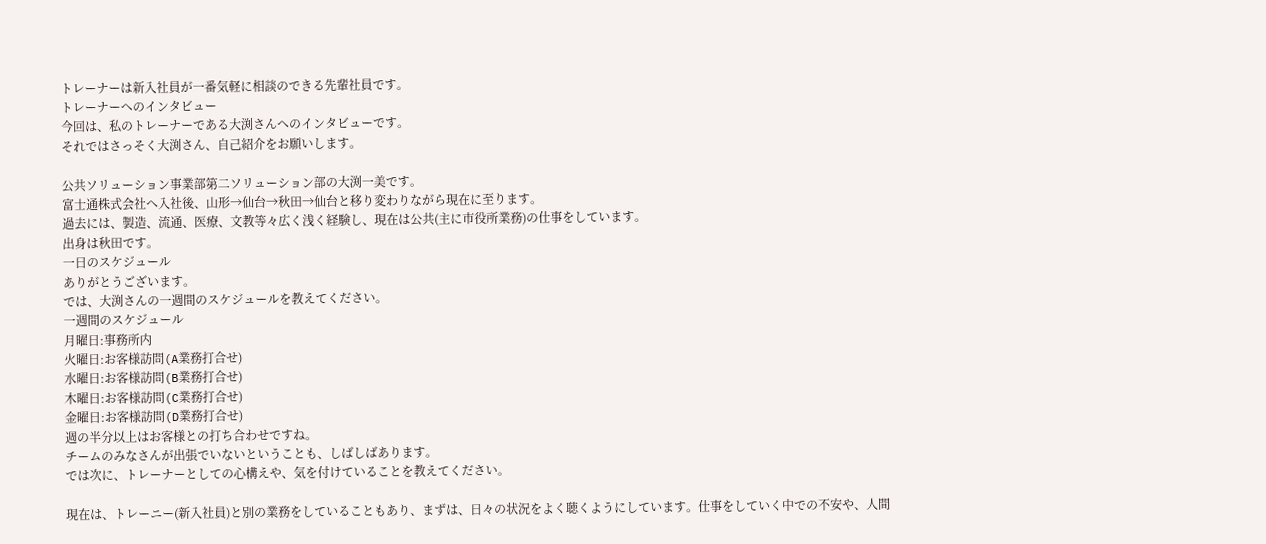トレーナーは新入社員が一番気軽に相談のできる先輩社員です。
トレーナーへのインタビュー
今回は、私のトレーナーである大渕さんへのインタビューです。
それではさっそく大渕さん、自己紹介をお願いします。

公共ソリューション事業部第二ソリューション部の大渕一美です。
富士通株式会社へ入社後、山形→仙台→秋田→仙台と移り変わりながら現在に至ります。
過去には、製造、流通、医療、文教等々広く浅く経験し、現在は公共(主に市役所業務)の仕事をしています。
出身は秋田です。
一日のスケジュール
ありがとうございます。
では、大渕さんの一週間のスケジュールを教えてください。
一週間のスケジュール
月曜日:事務所内
火曜日:お客様訪問(A業務打合せ)
水曜日:お客様訪問(B業務打合せ)
木曜日:お客様訪問(C業務打合せ)
金曜日:お客様訪問(D業務打合せ)
週の半分以上はお客様との打ち合わせですね。
チームのみなさんが出張でいないということも、しばしばあります。
では次に、トレーナーとしての心構えや、気を付けていることを教えてください。

現在は、トレーニー(新入社員)と別の業務をしていることもあり、まずは、日々の状況をよく聴くようにしています。仕事をしていく中での不安や、人間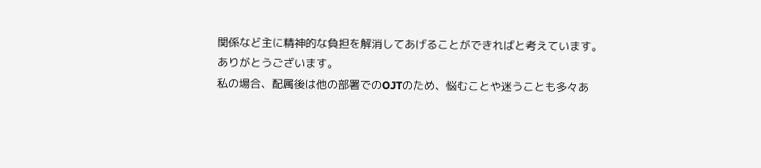関係など主に精神的な負担を解消してあげることができればと考えています。
ありがとうございます。
私の場合、配属後は他の部署でのOJTのため、悩むことや迷うことも多々あ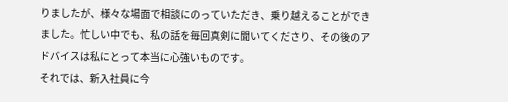りましたが、様々な場面で相談にのっていただき、乗り越えることができました。忙しい中でも、私の話を毎回真剣に聞いてくださり、その後のアドバイスは私にとって本当に心強いものです。
それでは、新入社員に今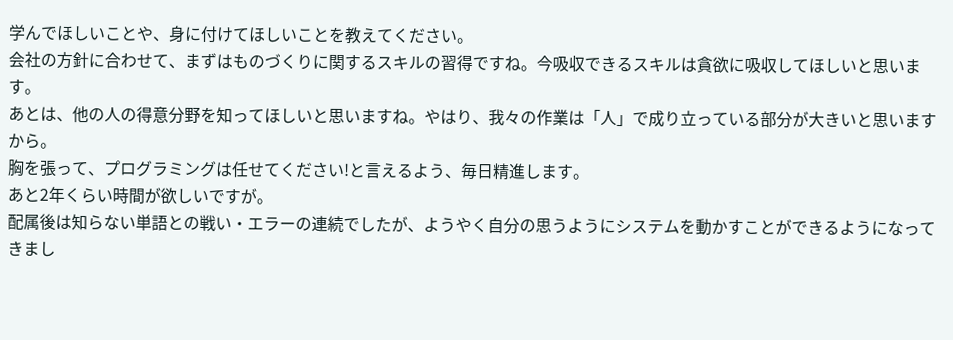学んでほしいことや、身に付けてほしいことを教えてください。
会社の方針に合わせて、まずはものづくりに関するスキルの習得ですね。今吸収できるスキルは貪欲に吸収してほしいと思います。
あとは、他の人の得意分野を知ってほしいと思いますね。やはり、我々の作業は「人」で成り立っている部分が大きいと思いますから。
胸を張って、プログラミングは任せてください!と言えるよう、毎日精進します。
あと2年くらい時間が欲しいですが。
配属後は知らない単語との戦い・エラーの連続でしたが、ようやく自分の思うようにシステムを動かすことができるようになってきまし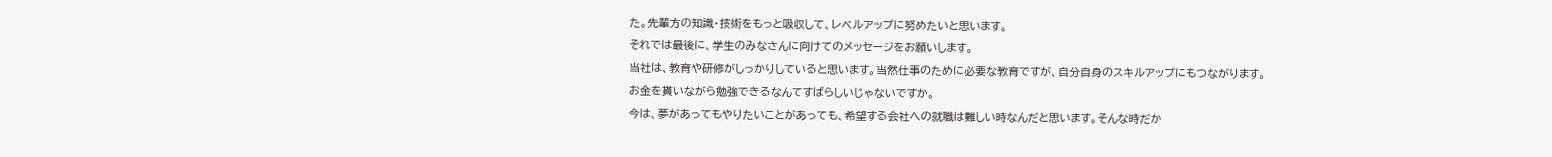た。先輩方の知識・技術をもっと吸収して、レベルアップに努めたいと思います。
それでは最後に、学生のみなさんに向けてのメッセージをお願いします。
当社は、教育や研修がしっかりしていると思います。当然仕事のために必要な教育ですが、自分自身のスキルアップにもつながります。
お金を貰いながら勉強できるなんてすばらしいじゃないですか。
今は、夢があってもやりたいことがあっても、希望する会社への就職は難しい時なんだと思います。そんな時だか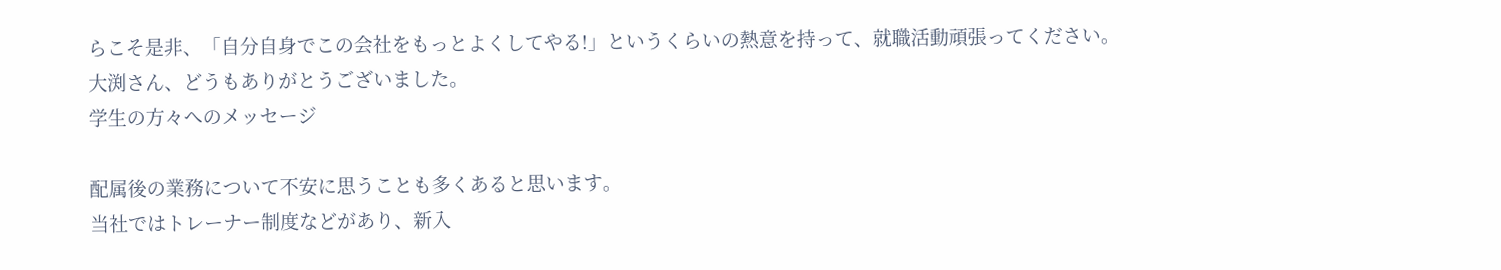らこそ是非、「自分自身でこの会社をもっとよくしてやる!」というくらいの熱意を持って、就職活動頑張ってください。
大渕さん、どうもありがとうございました。
学生の方々へのメッセージ

配属後の業務について不安に思うことも多くあると思います。
当社ではトレーナー制度などがあり、新入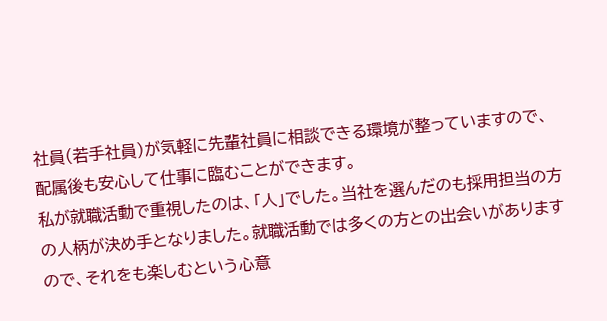社員(若手社員)が気軽に先輩社員に相談できる環境が整っていますので、配属後も安心して仕事に臨むことができます。
私が就職活動で重視したのは、「人」でした。当社を選んだのも採用担当の方の人柄が決め手となりました。就職活動では多くの方との出会いがありますので、それをも楽しむという心意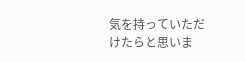気を持っていただけたらと思いま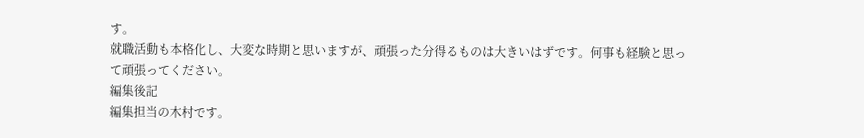す。
就職活動も本格化し、大変な時期と思いますが、頑張った分得るものは大きいはずです。何事も経験と思って頑張ってください。
編集後記
編集担当の木村です。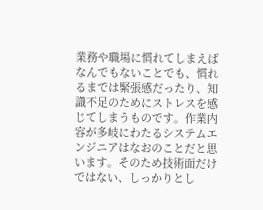業務や職場に慣れてしまえばなんでもないことでも、慣れるまでは緊張感だったり、知識不足のためにストレスを感じてしまうものです。作業内容が多岐にわたるシステムエンジニアはなおのことだと思います。そのため技術面だけではない、しっかりとし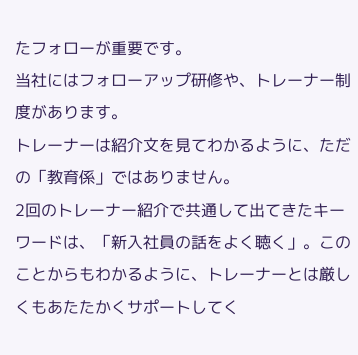たフォローが重要です。
当社にはフォローアップ研修や、トレーナー制度があります。
トレーナーは紹介文を見てわかるように、ただの「教育係」ではありません。
2回のトレーナー紹介で共通して出てきたキーワードは、「新入社員の話をよく聴く」。このことからもわかるように、トレーナーとは厳しくもあたたかくサポートしてく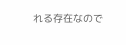れる存在なので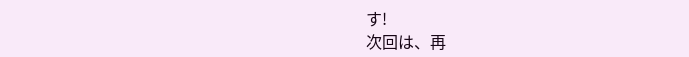す!
次回は、再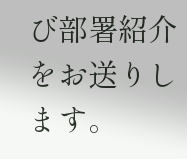び部署紹介をお送りします。